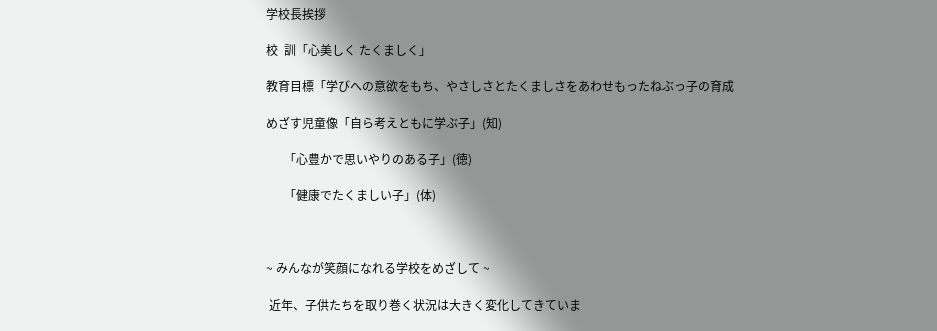学校長挨拶

校  訓「心美しく たくましく」

教育目標「学びへの意欲をもち、やさしさとたくましさをあわせもったねぶっ子の育成

めざす児童像「自ら考えともに学ぶ子」(知)

      「心豊かで思いやりのある子」(徳)

      「健康でたくましい子」(体)



~ みんなが笑顔になれる学校をめざして ~

 近年、子供たちを取り巻く状況は大きく変化してきていま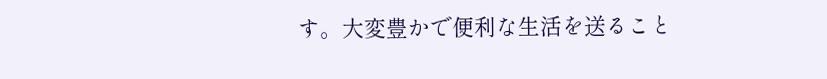す。大変豊かで便利な生活を送ること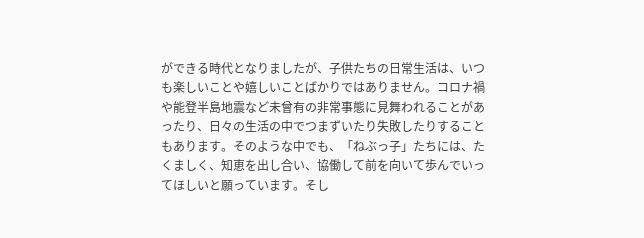ができる時代となりましたが、子供たちの日常生活は、いつも楽しいことや嬉しいことばかりではありません。コロナ禍や能登半島地震など未曾有の非常事態に見舞われることがあったり、日々の生活の中でつまずいたり失敗したりすることもあります。そのような中でも、「ねぶっ子」たちには、たくましく、知恵を出し合い、協働して前を向いて歩んでいってほしいと願っています。そし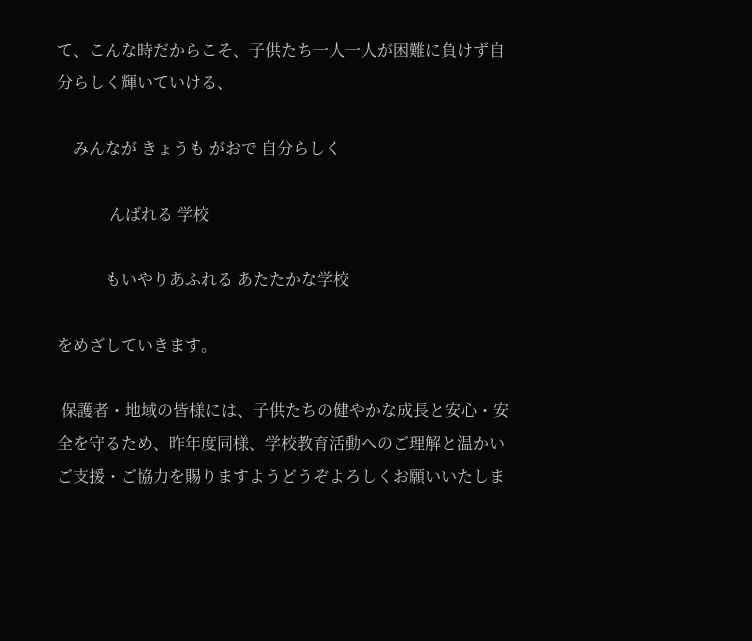て、こんな時だからこそ、子供たち一人一人が困難に負けず自分らしく輝いていける、

    みんなが きょうも がおで 自分らしく

             んばれる 学校

            もいやりあふれる あたたかな学校

をめざしていきます。

 保護者・地域の皆様には、子供たちの健やかな成長と安心・安全を守るため、昨年度同様、学校教育活動へのご理解と温かいご支援・ご協力を賜りますようどうぞよろしくお願いいたしま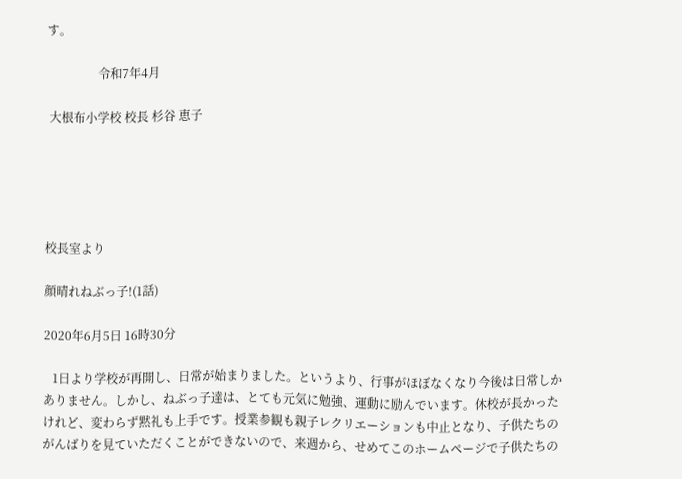す。

                 令和7年4月

 大根布小学校 校長 杉谷 恵子





校長室より

顔晴れねぶっ子!(1話)

2020年6月5日 16時30分

   1日より学校が再開し、日常が始まりました。というより、行事がほぼなくなり今後は日常しかありません。しかし、ねぶっ子達は、とても元気に勉強、運動に励んでいます。休校が長かったけれど、変わらず黙礼も上手です。授業参観も親子レクリエーションも中止となり、子供たちのがんばりを見ていただくことができないので、来週から、せめてこのホームページで子供たちの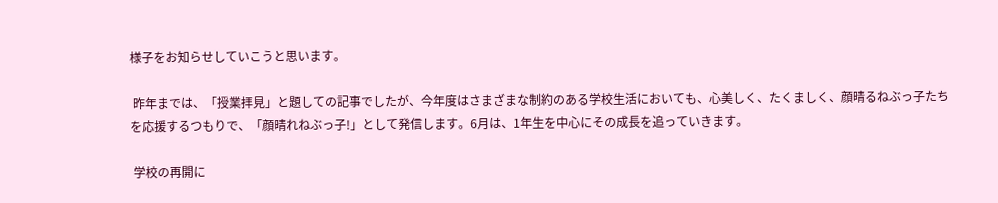様子をお知らせしていこうと思います。

 昨年までは、「授業拝見」と題しての記事でしたが、今年度はさまざまな制約のある学校生活においても、心美しく、たくましく、顔晴るねぶっ子たちを応援するつもりで、「顔晴れねぶっ子!」として発信します。6月は、1年生を中心にその成長を追っていきます。

 学校の再開に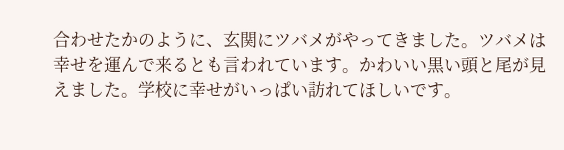合わせたかのように、玄関にツバメがやってきました。ツバメは幸せを運んで来るとも言われています。かわいい黒い頭と尾が見えました。学校に幸せがいっぱい訪れてほしいです。